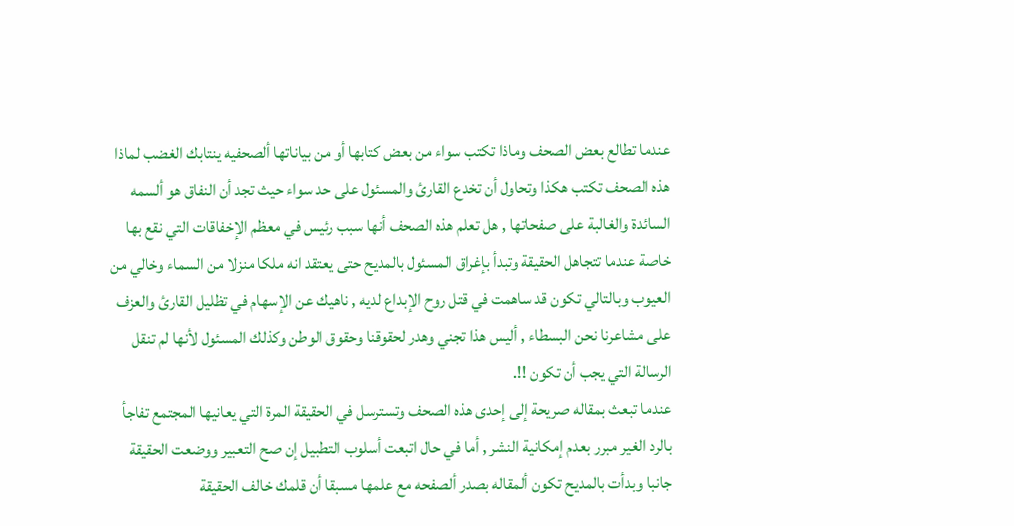عندما تطالع بعض الصحف وماذا تكتب سواء من بعض كتابها أو من بياناتها ألصحفيه ينتابك الغضب لماذا هذه الصحف تكتب هكذا وتحاول أن تخدع القارئ والمسئول على حد سواء حيث تجد أن النفاق هو ألسمه السائدة والغالبة على صفحاتها , هل تعلم هذه الصحف أنها سبب رئيس في معظم الإخفاقات التي نقع بها خاصة عندما تتجاهل الحقيقة وتبدأ بإغراق المسئول بالمديح حتى يعتقد انه ملكا منزلا من السماء وخالي من العيوب وبالتالي تكون قد ساهمت في قتل روح الإبداع لديه , ناهيك عن الإسهام في تظليل القارئ والعزف على مشاعرنا نحن البسطاء , أليس هذا تجني وهدر لحقوقنا وحقوق الوطن وكذلك المسئول لأنها لم تنقل الرسالة التي يجب أن تكون !!.
عندما تبعث بمقاله صريحة إلى إحدى هذه الصحف وتسترسل في الحقيقة المرة التي يعانيها المجتمع تفاجأ بالرد الغير مبرر بعدم إمكانية النشر , أما في حال اتبعت أسلوب التطبيل إن صح التعبير ووضعت الحقيقة جانبا وبدأت بالمديح تكون ألمقاله بصدر ألصفحه مع علمها مسبقا أن قلمك خالف الحقيقة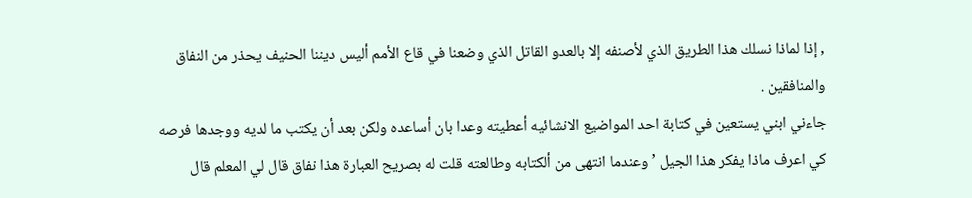, إذا لماذا نسلك هذا الطريق الذي لأصنفه إلا بالعدو القاتل الذي وضعنا في قاع الأمم أليس ديننا الحنيف يحذر من النفاق والمنافقين .
جاءني ابني يستعين في كتابة احد المواضيع الانشائيه أعطيته وعدا بان أساعده ولكن بعد أن يكتب ما لديه ووجدها فرصه كي اعرف ماذا يفكر هذا الجيل ’ وعندما انتهى من ألكتابه وطالعته قلت له بصريح العبارة هذا نفاق قال لي المعلم قال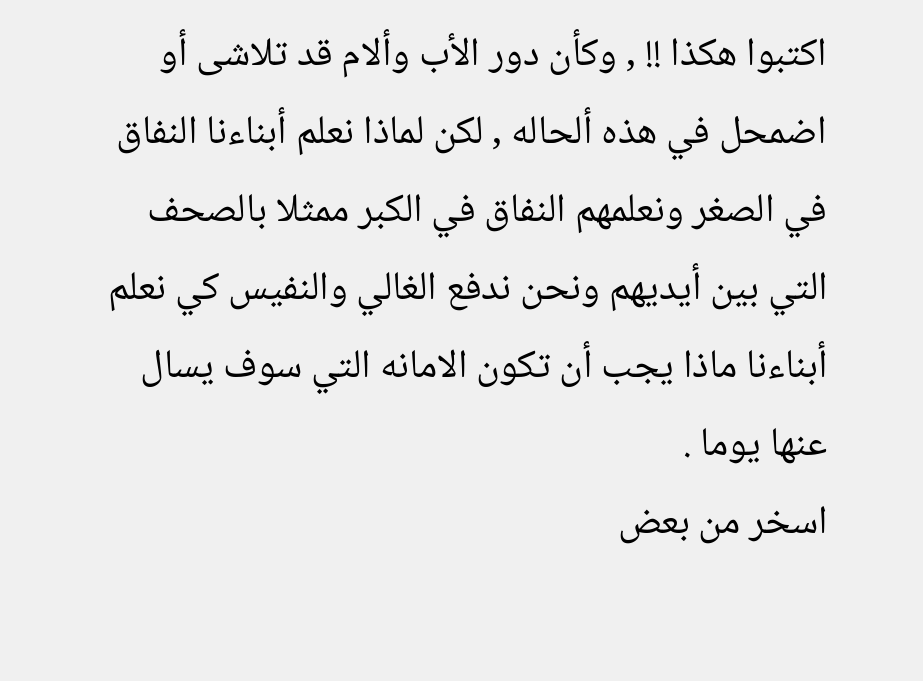اكتبوا هكذا !! , وكأن دور الأب وألام قد تلاشى أو اضمحل في هذه ألحاله , لكن لماذا نعلم أبناءنا النفاق في الصغر ونعلمهم النفاق في الكبر ممثلا بالصحف التي بين أيديهم ونحن ندفع الغالي والنفيس كي نعلم أبناءنا ماذا يجب أن تكون الامانه التي سوف يسال عنها يوما .
اسخر من بعض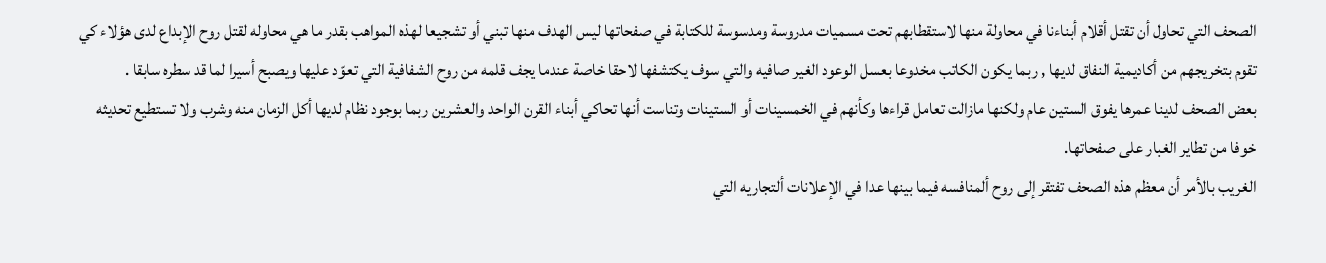الصحف التي تحاول أن تقتل أقلام أبناءنا في محاولة منها لاستقطابهم تحت مسميات مدروسة ومدسوسة للكتابة في صفحاتها ليس الهدف منها تبني أو تشجيعا لهذه المواهب بقدر ما هي محاوله لقتل روح الإبداع لدى هؤلاء كي تقوم بتخريجهم من أكاديمية النفاق لديها , ربما يكون الكاتب مخدوعا بعسل الوعود الغير صافيه والتي سوف يكتشفها لاحقا خاصة عندما يجف قلمه من روح الشفافية التي تعوّد عليها ويصبح أسيرا لما قد سطره سابقا .
بعض الصحف لدينا عمرها يفوق الستين عام ولكنها مازالت تعامل قراءها وكأنهم في الخمسينات أو الستينات وتناست أنها تحاكي أبناء القرن الواحد والعشرين ربما بوجود نظام لديها أكل الزمان منه وشرب ولا تستطيع تحديثه خوفا من تطاير الغبار على صفحاتها.
الغريب بالأمر أن معظم هذه الصحف تفتقر إلى روح ألمنافسه فيما بينها عدا في الإعلانات ألتجاريه التي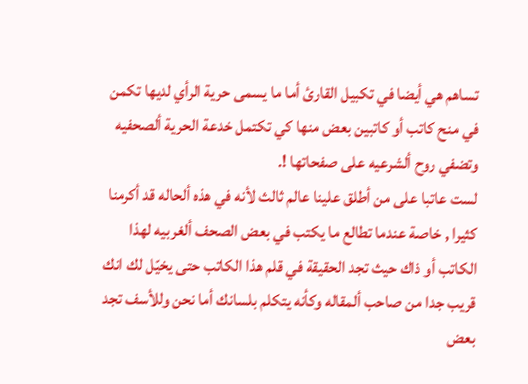تساهم هي أيضا في تكبيل القارئ أما ما يسمى حرية الرأي لديها تكمن في منح كاتب أو كاتبين بعض منها كي تكتمل خدعة الحرية ألصحفيه وتضفي روح ألشرعيه على صفحاتها !.
لست عاتبا على من أطلق علينا عالم ثالث لأنه في هذه ألحاله قد أكرمنا كثيرا , خاصة عندما تطالع ما يكتب في بعض الصحف ألغربيه لهذا الكاتب أو ذاك حيث تجد الحقيقة في قلم هذا الكاتب حتى يخيّل لك انك قريب جدا من صاحب ألمقاله وكأنه يتكلم بلسانك أما نحن وللأسف تجد بعض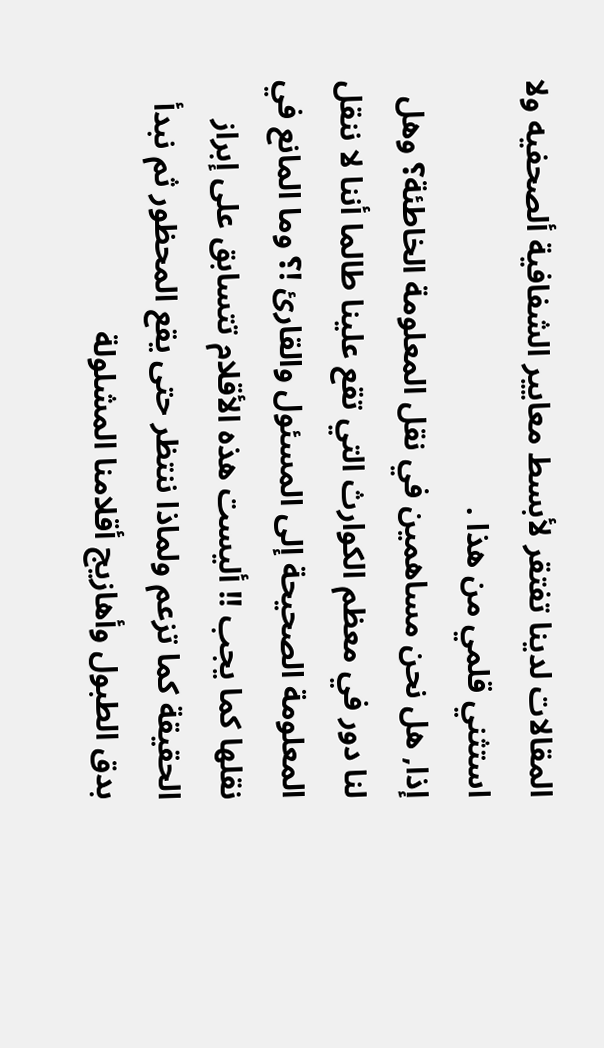المقالات لدينا تفتقر لأبسط معايير الشفافية ألصحفيه ولا استثني قلمي من هذا .
إذا, هل نحن مساهمين في نقل المعلومة الخاطئة؟ وهل لنا دور في معظم الكوارث التي تقع علينا طالما أننا لا ننقل المعلومة الصحيحة إلى المسئول والقارئ !؟ وما المانع في نقلها كما يجب !! أليست هذه الأقلام تتسابق على إبراز الحقيقة كما تزعم ولماذا ننتظر حتى يقع المحظور ثم نبدأ بدق الطبول وأهازيج أقلامنا المشلولة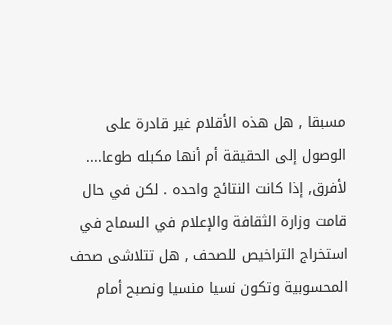مسبقا , هل هذه الأقلام غير قادرة على الوصول إلى الحقيقة أم أنها مكبله طوعا.... لأفرق, إذا كانت النتائج واحده . لكن في حال قامت وزارة الثقافة والإعلام في السماح في استخراج التراخيص للصحف , هل تتلاشى صحف المحسوبية وتكون نسيا منسيا ونصبح أمام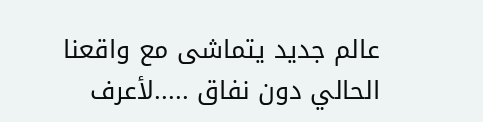عالم جديد يتماشى مع واقعنا الحالي دون نفاق .....لأعرف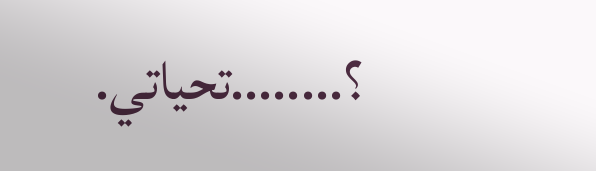؟........تحياتي.